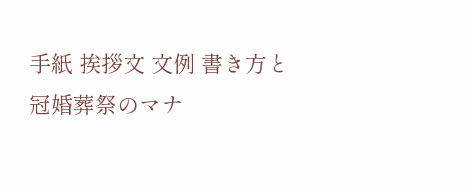手紙 挨拶文 文例 書き方と冠婚葬祭のマナ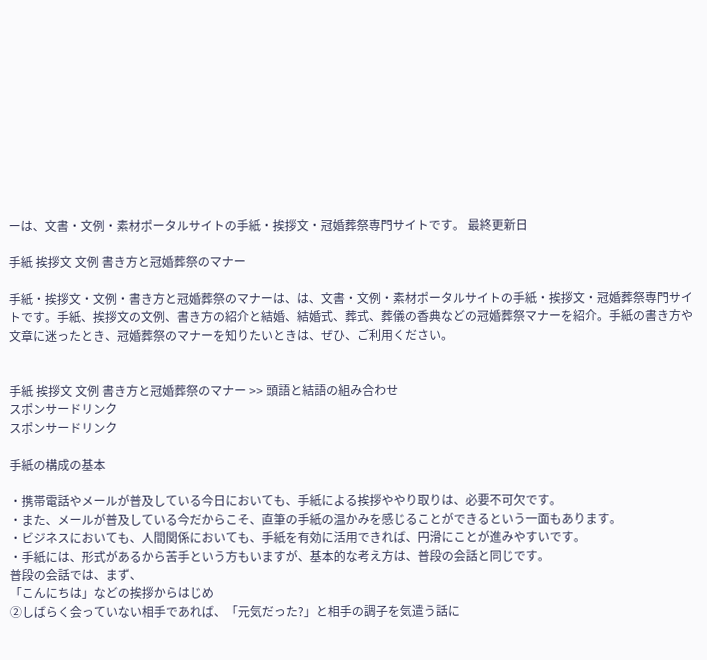ーは、文書・文例・素材ポータルサイトの手紙・挨拶文・冠婚葬祭専門サイトです。 最終更新日

手紙 挨拶文 文例 書き方と冠婚葬祭のマナー

手紙・挨拶文・文例・書き方と冠婚葬祭のマナーは、は、文書・文例・素材ポータルサイトの手紙・挨拶文・冠婚葬祭専門サイトです。手紙、挨拶文の文例、書き方の紹介と結婚、結婚式、葬式、葬儀の香典などの冠婚葬祭マナーを紹介。手紙の書き方や文章に迷ったとき、冠婚葬祭のマナーを知りたいときは、ぜひ、ご利用ください。


手紙 挨拶文 文例 書き方と冠婚葬祭のマナー >> 頭語と結語の組み合わせ
スポンサードリンク
スポンサードリンク

手紙の構成の基本

・携帯電話やメールが普及している今日においても、手紙による挨拶ややり取りは、必要不可欠です。
・また、メールが普及している今だからこそ、直筆の手紙の温かみを感じることができるという一面もあります。
・ビジネスにおいても、人間関係においても、手紙を有効に活用できれば、円滑にことが進みやすいです。
・手紙には、形式があるから苦手という方もいますが、基本的な考え方は、普段の会話と同じです。
普段の会話では、まず、
「こんにちは」などの挨拶からはじめ
②しばらく会っていない相手であれば、「元気だった?」と相手の調子を気遣う話に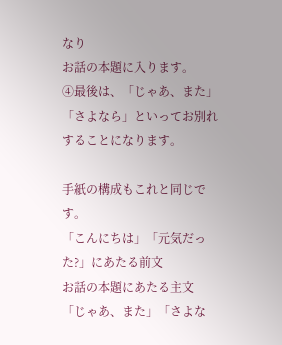なり
お話の本題に入ります。
④最後は、「じゃあ、また」「さよなら」といってお別れすることになります。

手紙の構成もこれと同じです。
「こんにちは」「元気だった?」にあたる前文
お話の本題にあたる主文
「じゃあ、また」「さよな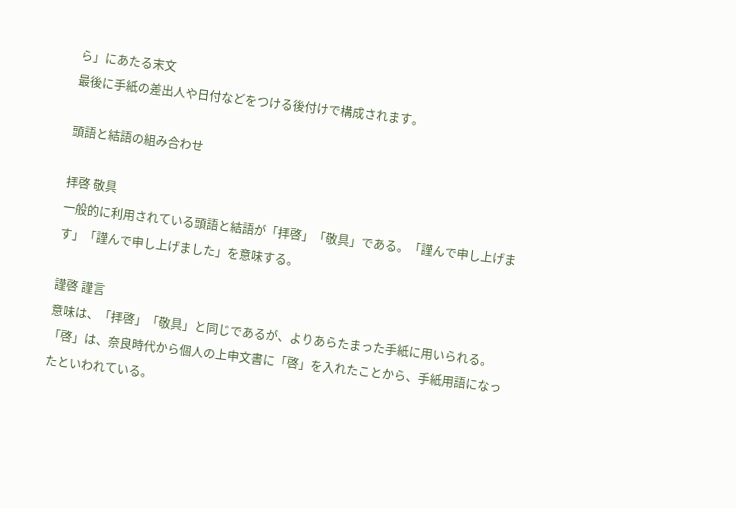ら」にあたる末文
最後に手紙の差出人や日付などをつける後付けで構成されます。

頭語と結語の組み合わせ

拝啓 敬具
一般的に利用されている頭語と結語が「拝啓」「敬具」である。「謹んで申し上げます」「謹んで申し上げました」を意味する。

謹啓 謹言
意味は、「拝啓」「敬具」と同じであるが、よりあらたまった手紙に用いられる。
「啓」は、奈良時代から個人の上申文書に「啓」を入れたことから、手紙用語になったといわれている。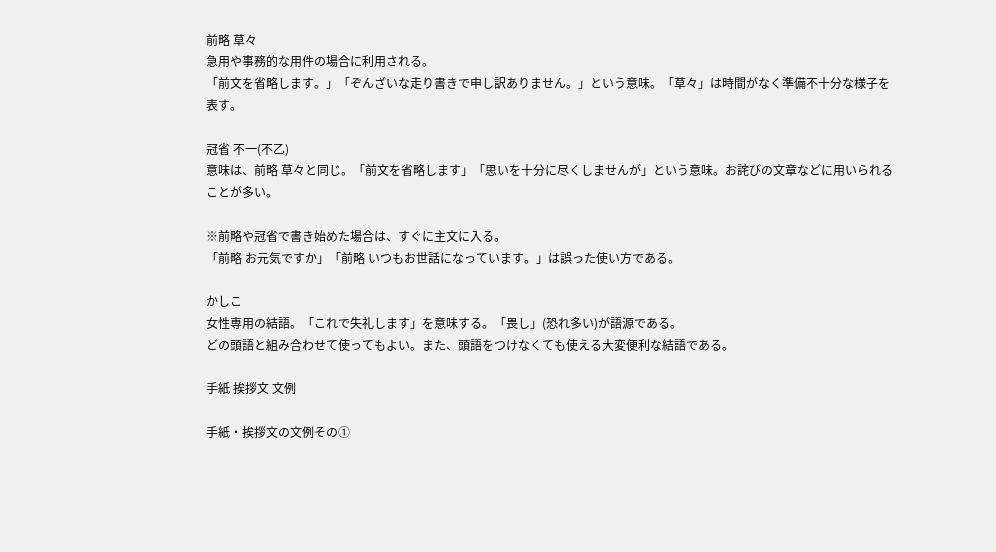前略 草々
急用や事務的な用件の場合に利用される。
「前文を省略します。」「ぞんざいな走り書きで申し訳ありません。」という意味。「草々」は時間がなく準備不十分な様子を表す。

冠省 不一(不乙)
意味は、前略 草々と同じ。「前文を省略します」「思いを十分に尽くしませんが」という意味。お詫びの文章などに用いられることが多い。

※前略や冠省で書き始めた場合は、すぐに主文に入る。
「前略 お元気ですか」「前略 いつもお世話になっています。」は誤った使い方である。

かしこ
女性専用の結語。「これで失礼します」を意味する。「畏し」(恐れ多い)が語源である。
どの頭語と組み合わせて使ってもよい。また、頭語をつけなくても使える大変便利な結語である。

手紙 挨拶文 文例

手紙・挨拶文の文例その①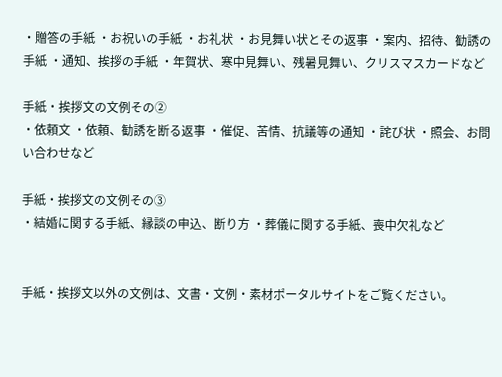・贈答の手紙 ・お祝いの手紙 ・お礼状 ・お見舞い状とその返事 ・案内、招待、勧誘の手紙 ・通知、挨拶の手紙 ・年賀状、寒中見舞い、残暑見舞い、クリスマスカードなど

手紙・挨拶文の文例その②
・依頼文 ・依頼、勧誘を断る返事 ・催促、苦情、抗議等の通知 ・詫び状 ・照会、お問い合わせなど

手紙・挨拶文の文例その③
・結婚に関する手紙、縁談の申込、断り方 ・葬儀に関する手紙、喪中欠礼など


手紙・挨拶文以外の文例は、文書・文例・素材ポータルサイトをご覧ください。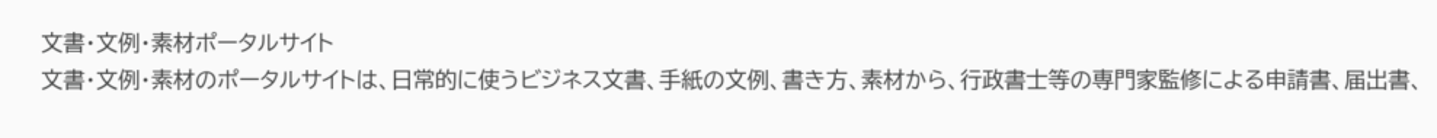文書・文例・素材ポータルサイト
文書・文例・素材のポータルサイトは、日常的に使うビジネス文書、手紙の文例、書き方、素材から、行政書士等の専門家監修による申請書、届出書、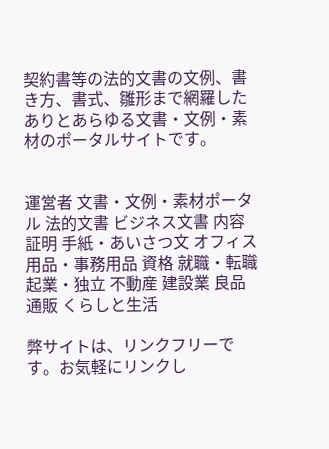契約書等の法的文書の文例、書き方、書式、雛形まで網羅したありとあらゆる文書・文例・素材のポータルサイトです。


運営者 文書・文例・素材ポータル 法的文書 ビジネス文書 内容証明 手紙・あいさつ文 オフィス用品・事務用品 資格 就職・転職 起業・独立 不動産 建設業 良品通販 くらしと生活

弊サイトは、リンクフリーです。お気軽にリンクし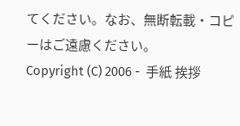てください。なお、無断転載・コピーはご遠慮ください。
Copyright (C) 2006 -  手紙 挨拶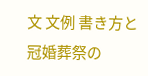文 文例 書き方と冠婚葬祭の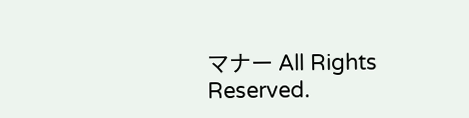マナー All Rights Reserved.